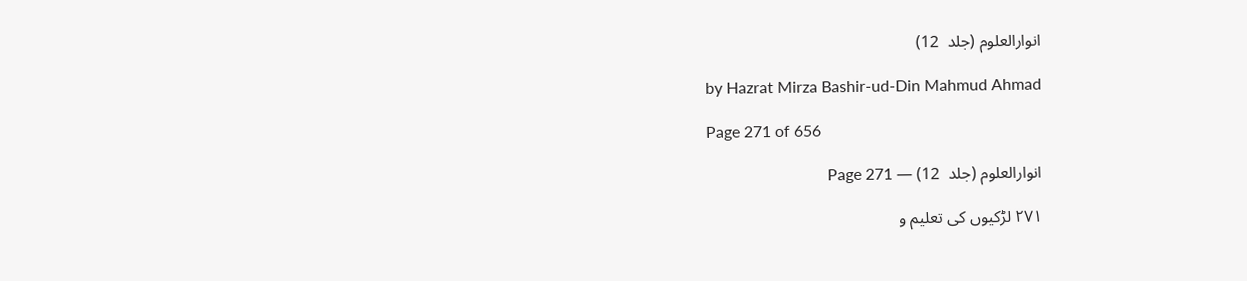انوارالعلوم (جلد  12)

by Hazrat Mirza Bashir-ud-Din Mahmud Ahmad

Page 271 of 656

انوارالعلوم (جلد  12) — Page 271

۲۷۱ لڑکیوں کی تعلیم و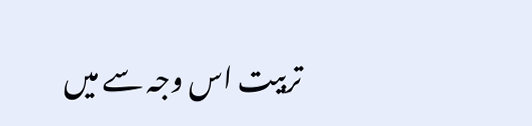تربیت اس وجہ سے میں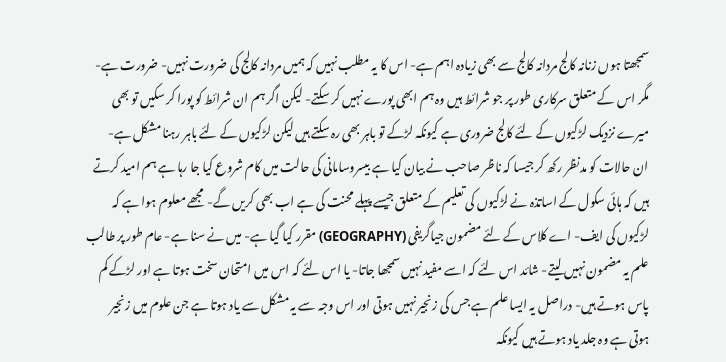سمجھتا ہوں زنانہ کالج مردانہ کالج سے بھی زیادہ اہم ہے- اس کا یہ مطلب نہیں کہ ہمیں مردانہ کالج کی ضرورت نہیں- ضرورت ہے- مگر اس کے متعلق سرکاری طور پر جو شرائط ہیں وہ ہم ابھی پورے نہیں کر سکتے- لیکن اگر ہم ان شرائط کو پورا کر سکیں تو بھی میرے نزدیک لڑکیوں کے لئے کالج ضروری ہے کیونکہ لڑکے تو باہر بھی رہ سکتے ہیں لیکن لڑکیوں کے لئے باہر رہنا مشکل ہے- ان حالات کو مدنظر رکھ کر جیسا کہ ناظر صاحب نے بیان کیا ہے بیسروسامانی کی حالت میں کام شروع کیا جا رہا ہے ہم امید کرتے ہیں کہ ہائی سکول کے اساتذہ نے لڑکیوں کی تعلیم کے متعلق جیسے پہلے محنت کی ہے اب بھی کریں گے- مجھے معلوم ہوا ہے کہ لڑکیوں کی ایف- اے کلاس کے لئے مضمون جیاگریفی (GEOGRAPHY) مقرر کیا گیا ہے- میں نے سنا ہے- عام طور پر طالب علم یہ مضمون نہیں لیتے- شائد اس لئے کہ اسے مفید نہیں سمجھا جاتا- یا اس لئے کہ اس میں امتحان سخت ہوتا ہے اور لڑکے کم پاس ہوتے ہیں- دراصل یہ ایسا علم ہے جس کی زنجیر نہیں ہوتی اور اس وجہ سے یہ مشکل سے یاد ہوتا ہے جن علوم میں زنجیر ہوتی ہے وہ جلد یاد ہوتے ہیں کیونکہ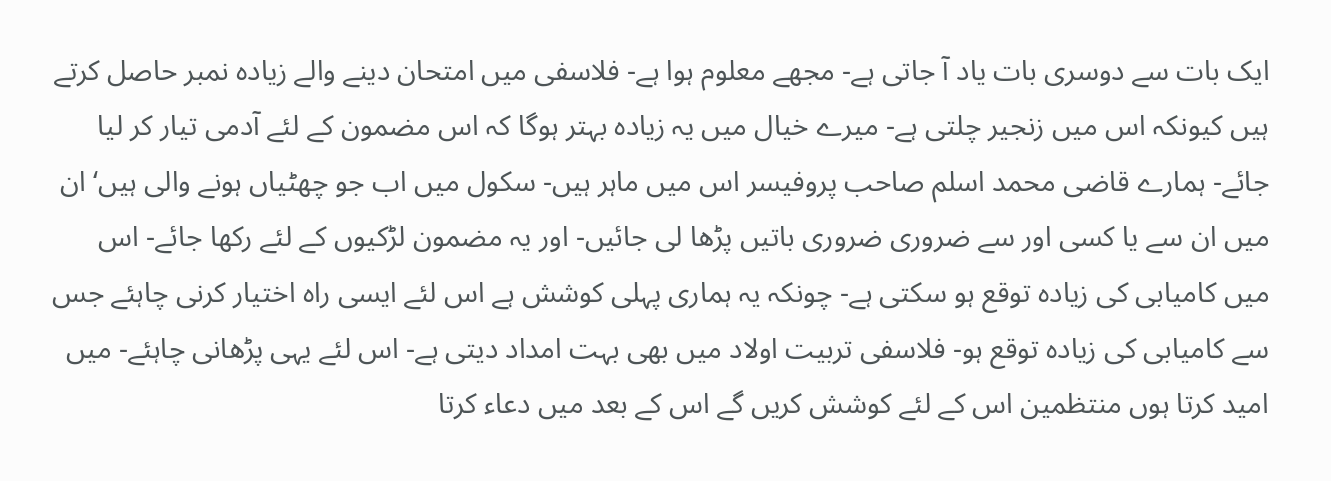ایک بات سے دوسری بات یاد آ جاتی ہے- مجھے معلوم ہوا ہے- فلاسفی میں امتحان دینے والے زیادہ نمبر حاصل کرتے ہیں کیونکہ اس میں زنجیر چلتی ہے- میرے خیال میں یہ زیادہ بہتر ہوگا کہ اس مضمون کے لئے آدمی تیار کر لیا جائے- ہمارے قاضی محمد اسلم صاحب پروفیسر اس میں ماہر ہیں- سکول میں اب جو چھٹیاں ہونے والی ہیں‘ ان میں ان سے یا کسی اور سے ضروری ضروری باتیں پڑھا لی جائیں- اور یہ مضمون لڑکیوں کے لئے رکھا جائے- اس میں کامیابی کی زیادہ توقع ہو سکتی ہے- چونکہ یہ ہماری پہلی کوشش ہے اس لئے ایسی راہ اختیار کرنی چاہئے جس سے کامیابی کی زیادہ توقع ہو- فلاسفی تربیت اولاد میں بھی بہت امداد دیتی ہے- اس لئے یہی پڑھانی چاہئے- میں امید کرتا ہوں منتظمین اس کے لئے کوشش کریں گے اس کے بعد میں دعاء کرتا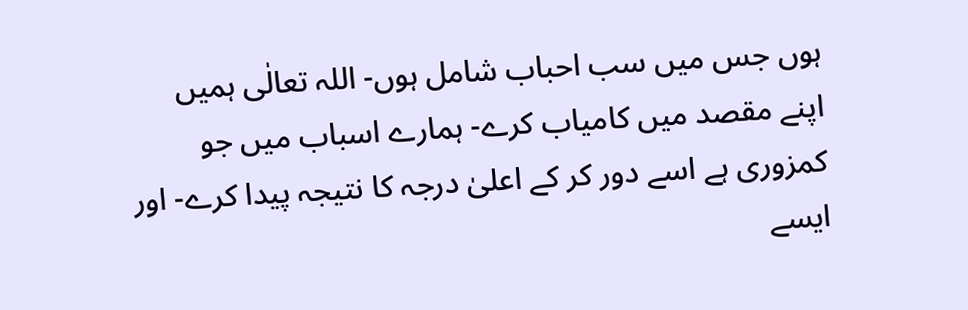ہوں جس میں سب احباب شامل ہوں- اللہ تعالٰی ہمیں اپنے مقصد میں کامیاب کرے- ہمارے اسباب میں جو کمزوری ہے اسے دور کر کے اعلیٰ درجہ کا نتیجہ پیدا کرے- اور ایسے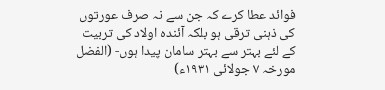فوائد عطا کرے کہ جن سے نہ صرف عورتوں کی ذہنی ترقی ہو بلکہ آئندہ اولاد کی تربیت کے لئے بہتر سے بہتر سامان پیدا ہوں- (الفضل مورخہ ۷ جولائی ۱۹۳۱ء)